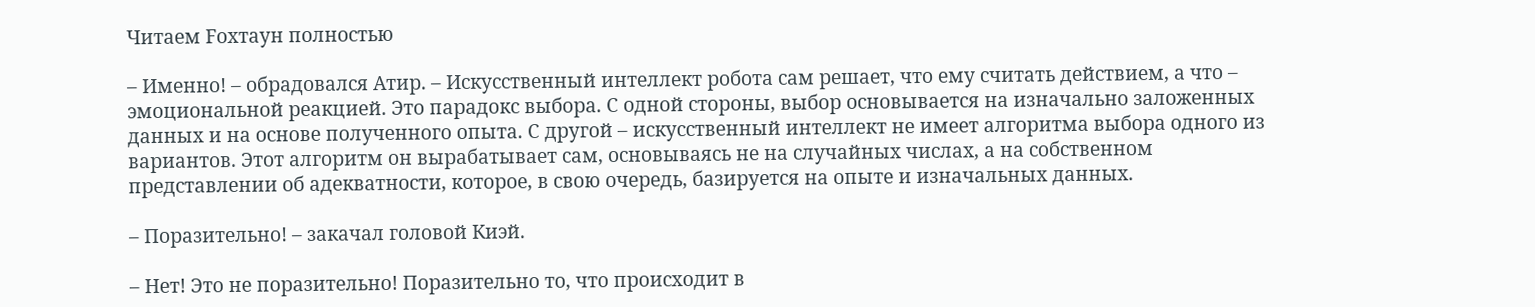Читаем Fохтаун полностью

– Именно! – обрадовался Атир. – Искусственный интеллект робота сам решает, что ему считать действием, а что – эмоциональной реакцией. Это парадокс выбора. С одной стороны, выбор основывается на изначально заложенных данных и на основе полученного опыта. С другой – искусственный интеллект не имеет алгоритма выбора одного из вариантов. Этот алгоритм он вырабатывает сам, основываясь не на случайных числах, а на собственном представлении об адекватности, которое, в свою очередь, базируется на опыте и изначальных данных.

– Поразительно! – закачал головой Киэй.

– Нет! Это не поразительно! Поразительно то, что происходит в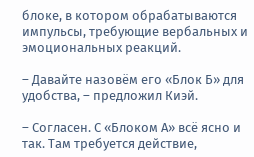блоке, в котором обрабатываются импульсы, требующие вербальных и эмоциональных реакций.

– Давайте назовём его «Блок Б» для удобства, – предложил Киэй.

– Согласен. С «Блоком А» всё ясно и так. Там требуется действие,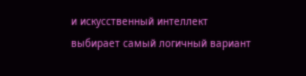и искусственный интеллект выбирает самый логичный вариант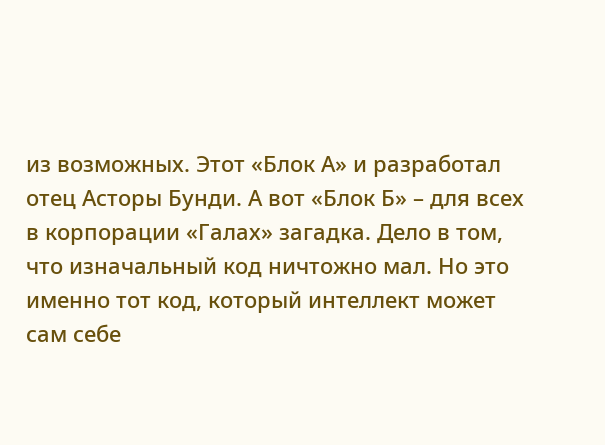из возможных. Этот «Блок А» и разработал отец Асторы Бунди. А вот «Блок Б» – для всех в корпорации «Галах» загадка. Дело в том, что изначальный код ничтожно мал. Но это именно тот код, который интеллект может сам себе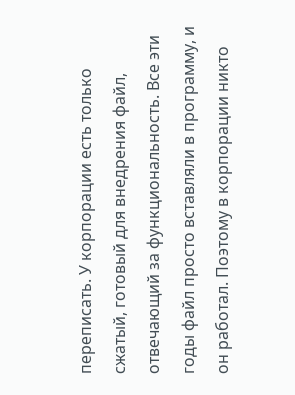переписать. У корпорации есть только сжатый, готовый для внедрения файл, отвечающий за функциональность. Все эти годы файл просто вставляли в программу, и он работал. Поэтому в корпорации никто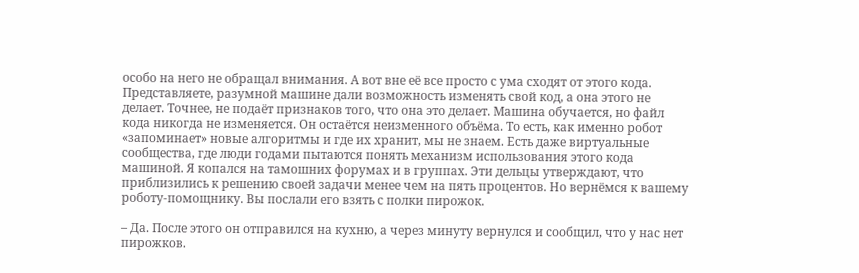особо на него не обращал внимания. А вот вне её все просто с ума сходят от этого кода. Представляете, разумной машине дали возможность изменять свой код, а она этого не делает. Точнее, не подаёт признаков того, что она это делает. Машина обучается, но файл кода никогда не изменяется. Он остаётся неизменного объёма. То есть, как именно робот «запоминает» новые алгоритмы и где их хранит, мы не знаем. Есть даже виртуальные сообщества, где люди годами пытаются понять механизм использования этого кода машиной. Я копался на тамошних форумах и в группах. Эти дельцы утверждают, что приблизились к решению своей задачи менее чем на пять процентов. Но вернёмся к вашему роботу-помощнику. Вы послали его взять с полки пирожок.

– Да. После этого он отправился на кухню, а через минуту вернулся и сообщил, что у нас нет пирожков.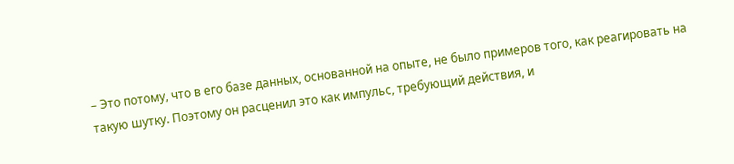– Это потому, что в его базе данных, основанной на опыте, не было примеров того, как реагировать на такую шутку. Поэтому он расценил это как импульс, требующий действия, и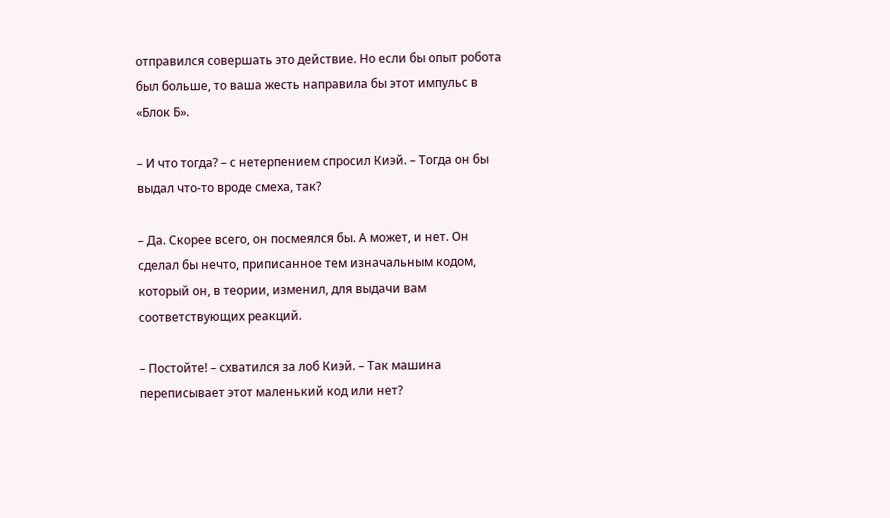отправился совершать это действие. Но если бы опыт робота был больше, то ваша жесть направила бы этот импульс в «Блок Б».

– И что тогда? – с нетерпением спросил Киэй. – Тогда он бы выдал что-то вроде смеха, так?

– Да. Скорее всего, он посмеялся бы. А может, и нет. Он сделал бы нечто, приписанное тем изначальным кодом, который он, в теории, изменил, для выдачи вам соответствующих реакций.

– Постойте! – схватился за лоб Киэй. – Так машина переписывает этот маленький код или нет?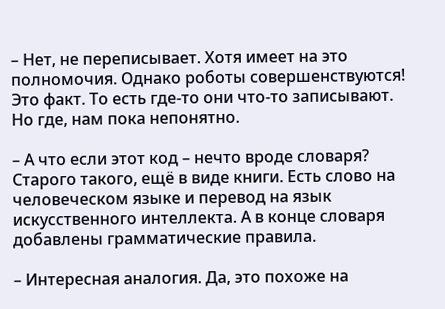– Нет, не переписывает. Хотя имеет на это полномочия. Однако роботы совершенствуются! Это факт. То есть где-то они что-то записывают. Но где, нам пока непонятно.

– А что если этот код – нечто вроде словаря? Старого такого, ещё в виде книги. Есть слово на человеческом языке и перевод на язык искусственного интеллекта. А в конце словаря добавлены грамматические правила.

– Интересная аналогия. Да, это похоже на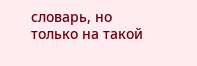словарь, но только на такой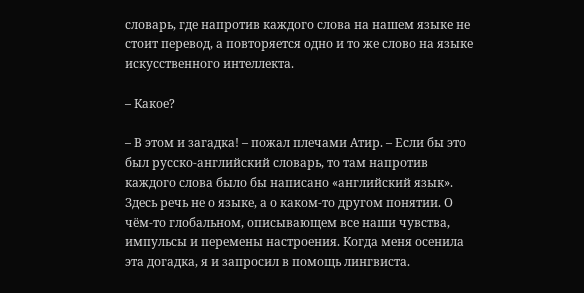словарь, где напротив каждого слова на нашем языке не стоит перевод, а повторяется одно и то же слово на языке искусственного интеллекта.

– Какое?

– В этом и загадка! – пожал плечами Атир. – Если бы это был русско-английский словарь, то там напротив каждого слова было бы написано «английский язык». Здесь речь не о языке, а о каком-то другом понятии. О чём-то глобальном, описывающем все наши чувства, импульсы и перемены настроения. Когда меня осенила эта догадка, я и запросил в помощь лингвиста.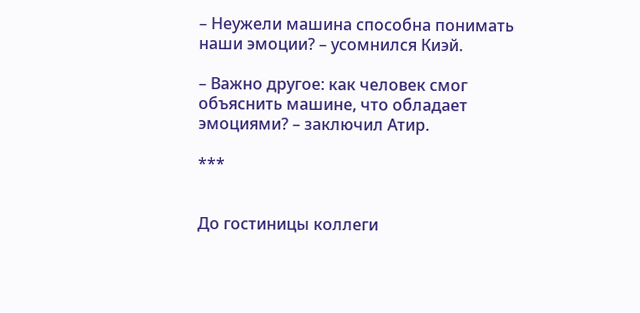– Неужели машина способна понимать наши эмоции? – усомнился Киэй.

– Важно другое: как человек смог объяснить машине, что обладает эмоциями? – заключил Атир.

***


До гостиницы коллеги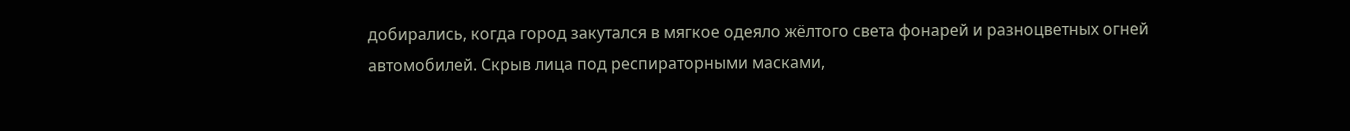добирались, когда город закутался в мягкое одеяло жёлтого света фонарей и разноцветных огней автомобилей. Скрыв лица под респираторными масками,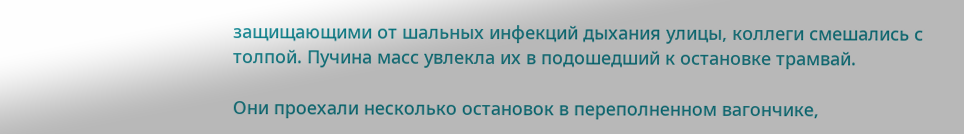защищающими от шальных инфекций дыхания улицы, коллеги смешались с толпой. Пучина масс увлекла их в подошедший к остановке трамвай.

Они проехали несколько остановок в переполненном вагончике,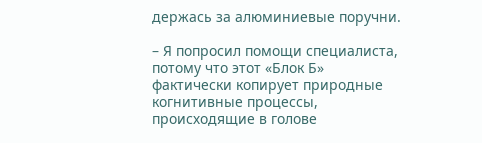держась за алюминиевые поручни.

– Я попросил помощи специалиста, потому что этот «Блок Б» фактически копирует природные когнитивные процессы, происходящие в голове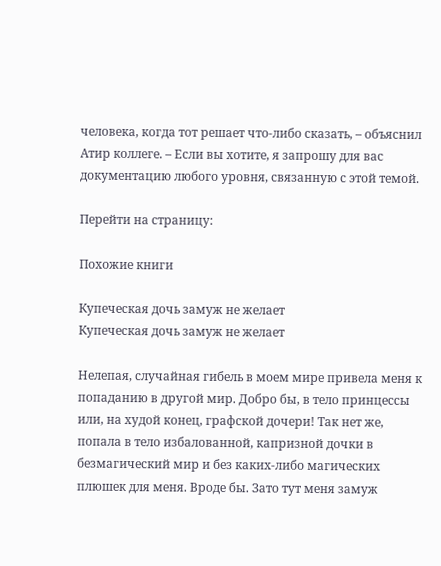человека, когда тот решает что-либо сказать, – объяснил Атир коллеге. – Если вы хотите, я запрошу для вас документацию любого уровня, связанную с этой темой.

Перейти на страницу:

Похожие книги

Купеческая дочь замуж не желает
Купеческая дочь замуж не желает

Нелепая, случайная гибель в моем мире привела меня к попаданию в другой мир. Добро бы, в тело принцессы или, на худой конец, графской дочери! Так нет же, попала в тело избалованной, капризной дочки в безмагический мир и без каких-либо магических плюшек для меня. Вроде бы. Зато тут меня замуж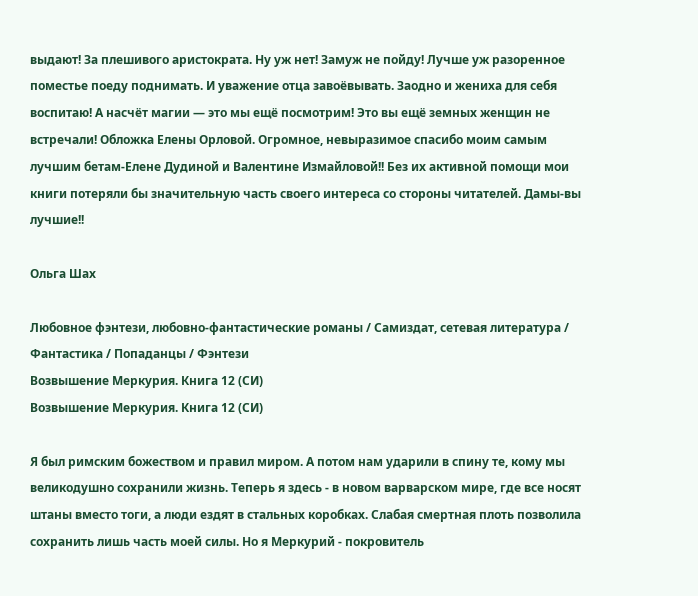выдают! За плешивого аристократа. Ну уж нет! Замуж не пойду! Лучше уж разоренное поместье поеду поднимать. И уважение отца завоёвывать. Заодно и жениха для себя воспитаю! А насчёт магии — это мы ещё посмотрим! Это вы ещё земных женщин не встречали! Обложка Елены Орловой. Огромное, невыразимое спасибо моим самым лучшим бетам-Елене Дудиной и Валентине Измайловой!! Без их активной помощи мои книги потеряли бы значительную часть своего интереса со стороны читателей. Дамы-вы лучшие!!

Ольга Шах

Любовное фэнтези, любовно-фантастические романы / Самиздат, сетевая литература / Фантастика / Попаданцы / Фэнтези
Возвышение Меркурия. Книга 12 (СИ)
Возвышение Меркурия. Книга 12 (СИ)

Я был римским божеством и правил миром. А потом нам ударили в спину те, кому мы великодушно сохранили жизнь. Теперь я здесь - в новом варварском мире, где все носят штаны вместо тоги, а люди ездят в стальных коробках. Слабая смертная плоть позволила сохранить лишь часть моей силы. Но я Меркурий - покровитель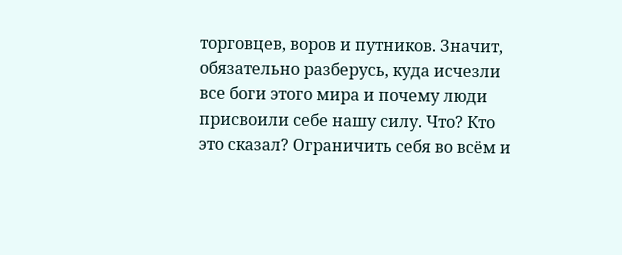торговцев, воров и путников. Значит, обязательно разберусь, куда исчезли все боги этого мира и почему люди присвоили себе нашу силу. Что? Кто это сказал? Ограничить себя во всём и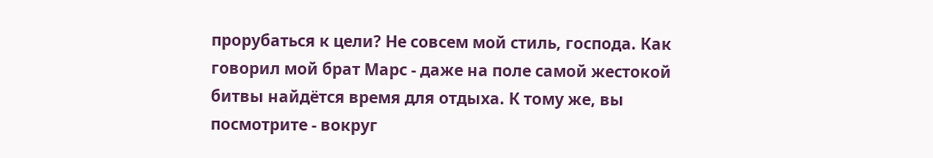прорубаться к цели? Не совсем мой стиль, господа. Как говорил мой брат Марс - даже на поле самой жестокой битвы найдётся время для отдыха. К тому же, вы посмотрите - вокруг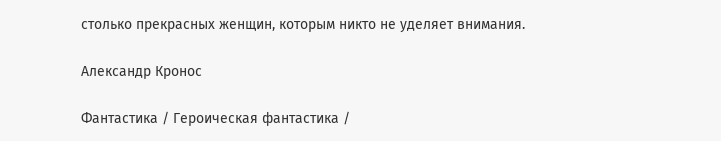столько прекрасных женщин, которым никто не уделяет внимания.

Александр Кронос

Фантастика / Героическая фантастика /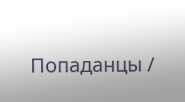Попаданцы /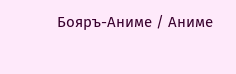Бояръ-Аниме / Аниме